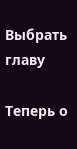Выбрать главу

Теперь о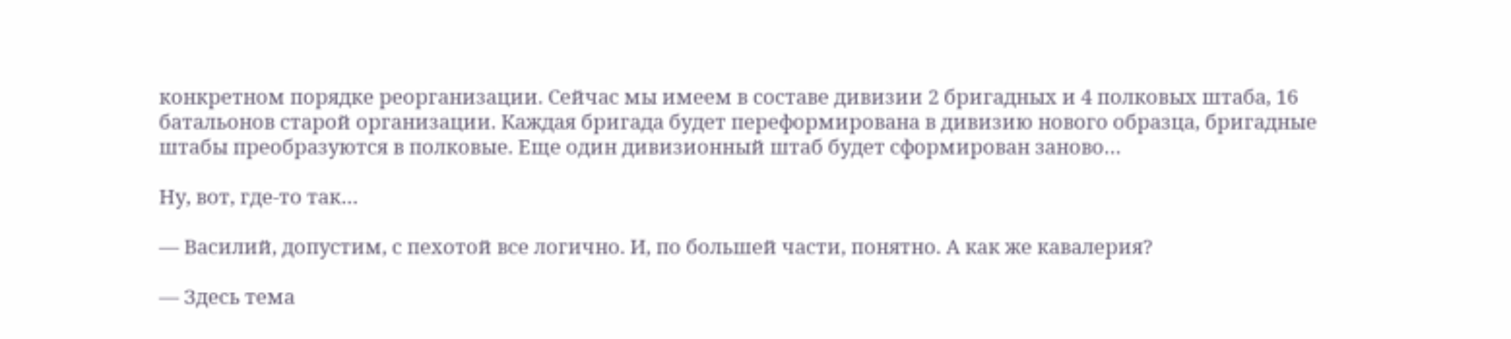конкретном порядке реорганизации. Сейчас мы имеем в составе дивизии 2 бригадных и 4 полковых штаба, 16 батальонов старой организации. Каждая бригада будет переформирована в дивизию нового образца, бригадные штабы преобразуются в полковые. Еще один дивизионный штаб будет сформирован заново…

Ну, вот, где-то так…

— Василий, допустим, с пехотой все логично. И, по большей части, понятно. А как же кавалерия?

— Здесь тема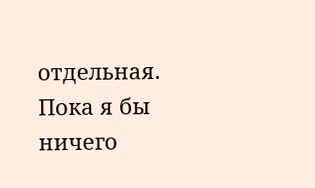отдельная. Пока я бы ничего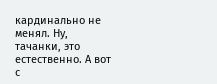кардинально не менял. Ну, тачанки, это естественно. А вот с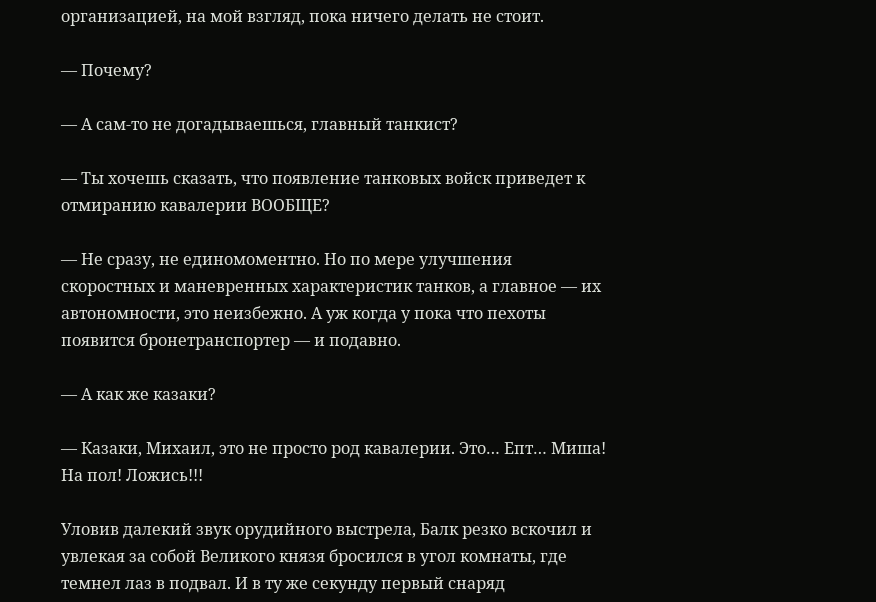организацией, на мой взгляд, пока ничего делать не стоит.

— Почему?

— А сам-то не догадываешься, главный танкист?

— Ты хочешь сказать, что появление танковых войск приведет к отмиранию кавалерии ВООБЩЕ?

— Не сразу, не единомоментно. Но по мере улучшения скоростных и маневренных характеристик танков, а главное — их автономности, это неизбежно. А уж когда у пока что пехоты появится бронетранспортер — и подавно.

— А как же казаки?

— Казаки, Михаил, это не просто род кавалерии. Это… Епт… Миша! На пол! Ложись!!!

Уловив далекий звук орудийного выстрела, Балк резко вскочил и увлекая за собой Великого князя бросился в угол комнаты, где темнел лаз в подвал. И в ту же секунду первый снаряд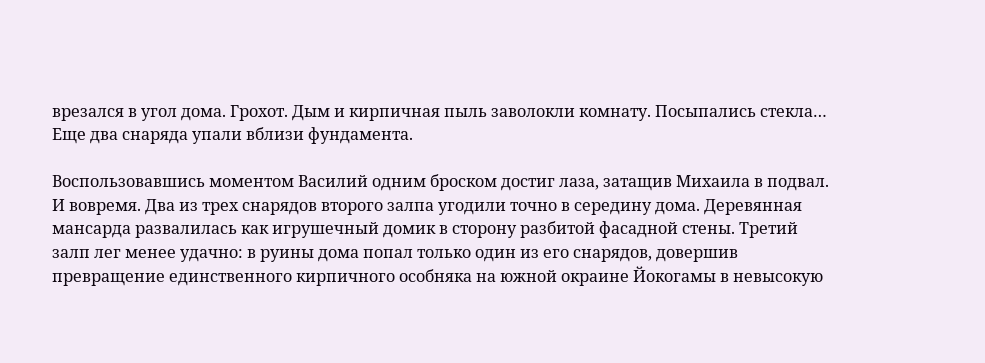врезался в угол дома. Грохот. Дым и кирпичная пыль заволокли комнату. Посыпались стекла… Еще два снаряда упали вблизи фундамента.

Воспользовавшись моментом Василий одним броском достиг лаза, затащив Михаила в подвал. И вовремя. Два из трех снарядов второго залпа угодили точно в середину дома. Деревянная мансарда развалилась как игрушечный домик в сторону разбитой фасадной стены. Третий залп лег менее удачно: в руины дома попал только один из его снарядов, довершив превращение единственного кирпичного особняка на южной окраине Йокогамы в невысокую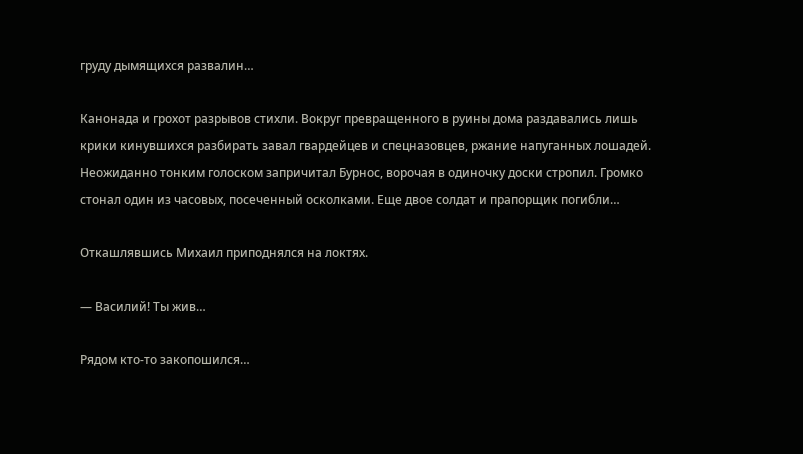груду дымящихся развалин…

Канонада и грохот разрывов стихли. Вокруг превращенного в руины дома раздавались лишь крики кинувшихся разбирать завал гвардейцев и спецназовцев, ржание напуганных лошадей. Неожиданно тонким голоском запричитал Бурнос, ворочая в одиночку доски стропил. Громко стонал один из часовых, посеченный осколками. Еще двое солдат и прапорщик погибли…

Откашлявшись Михаил приподнялся на локтях.

— Василий! Ты жив…

Рядом кто-то закопошился…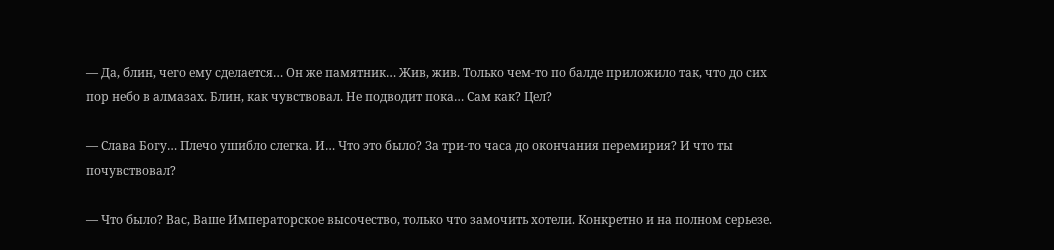— Да, блин, чего ему сделается… Он же памятник… Жив, жив. Только чем-то по балде приложило так, что до сих пор небо в алмазах. Блин, как чувствовал. Не подводит пока… Сам как? Цел?

— Слава Богу… Плечо ушибло слегка. И… Что это было? За три-то часа до окончания перемирия? И что ты почувствовал?

— Что было? Вас, Ваше Императорское высочество, только что замочить хотели. Конкретно и на полном серьезе.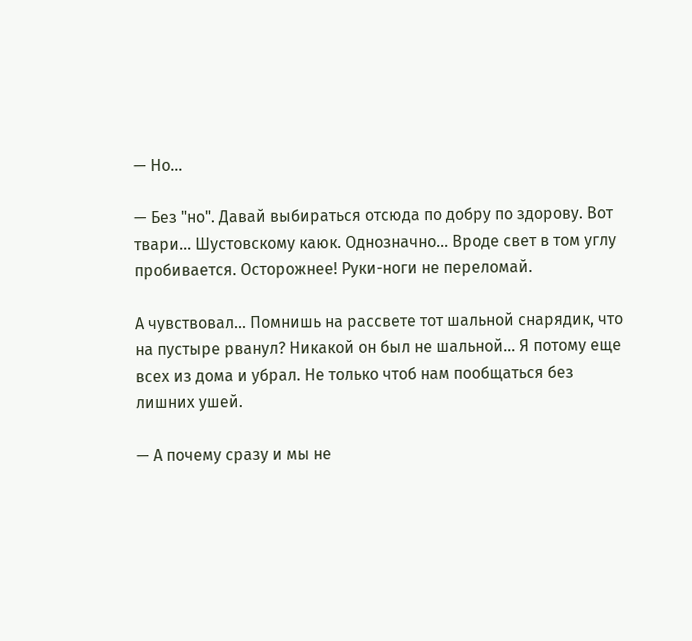— Но…

— Без "но". Давай выбираться отсюда по добру по здорову. Вот твари… Шустовскому каюк. Однозначно… Вроде свет в том углу пробивается. Осторожнее! Руки-ноги не переломай.

А чувствовал… Помнишь на рассвете тот шальной снарядик, что на пустыре рванул? Никакой он был не шальной… Я потому еще всех из дома и убрал. Не только чтоб нам пообщаться без лишних ушей.

— А почему сразу и мы не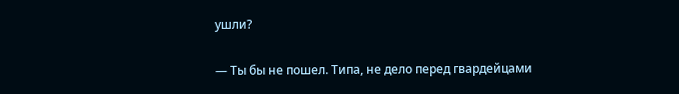ушли?

— Ты бы не пошел. Типа, не дело перед гвардейцами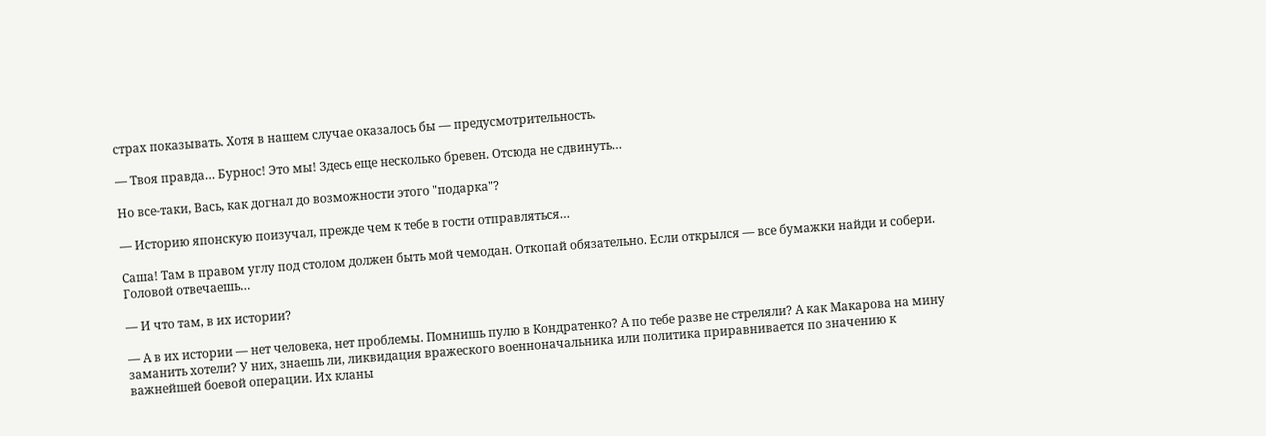страх показывать. Хотя в нашем случае оказалось бы — предусмотрительность.

— Твоя правда… Бурнос! Это мы! Здесь еще несколько бревен. Отсюда не сдвинуть…

Но все-таки, Вась, как догнал до возможности этого "подарка"?

— Историю японскую поизучал, прежде чем к тебе в гости отправляться…

Саша! Там в правом углу под столом должен быть мой чемодан. Откопай обязательно. Если открылся — все бумажки найди и собери. Головой отвечаешь…

— И что там, в их истории?

— А в их истории — нет человека, нет проблемы. Помнишь пулю в Кондратенко? А по тебе разве не стреляли? А как Макарова на мину заманить хотели? У них, знаешь ли, ликвидация вражеского военноначальника или политика приравнивается по значению к важнейшей боевой операции. Их кланы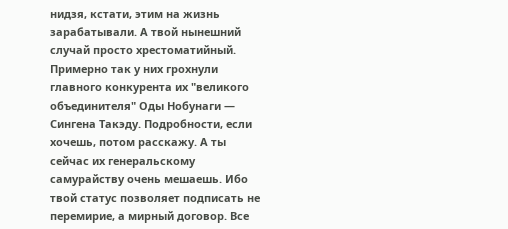нидзя, кстати, этим на жизнь зарабатывали. А твой нынешний случай просто хрестоматийный. Примерно так у них грохнули главного конкурента их "великого объединителя" Оды Нобунаги — Сингена Такэду. Подробности, если хочешь, потом расскажу. А ты сейчас их генеральскому самурайству очень мешаешь. Ибо твой статус позволяет подписать не перемирие, а мирный договор. Все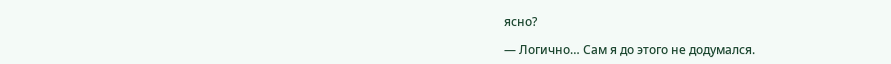ясно?

— Логично… Сам я до этого не додумался.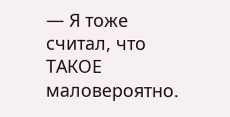— Я тоже считал, что ТАКОЕ маловероятно.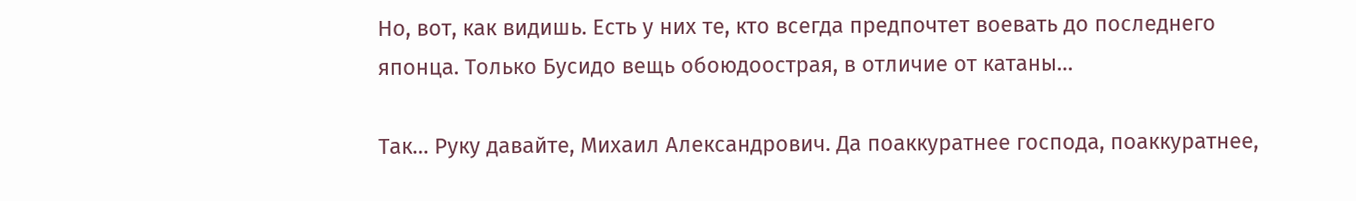Но, вот, как видишь. Есть у них те, кто всегда предпочтет воевать до последнего японца. Только Бусидо вещь обоюдоострая, в отличие от катаны…

Так… Руку давайте, Михаил Александрович. Да поаккуратнее господа, поаккуратнее,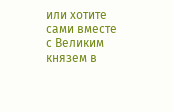или хотите сами вместе с Великим князем в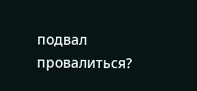подвал провалиться?